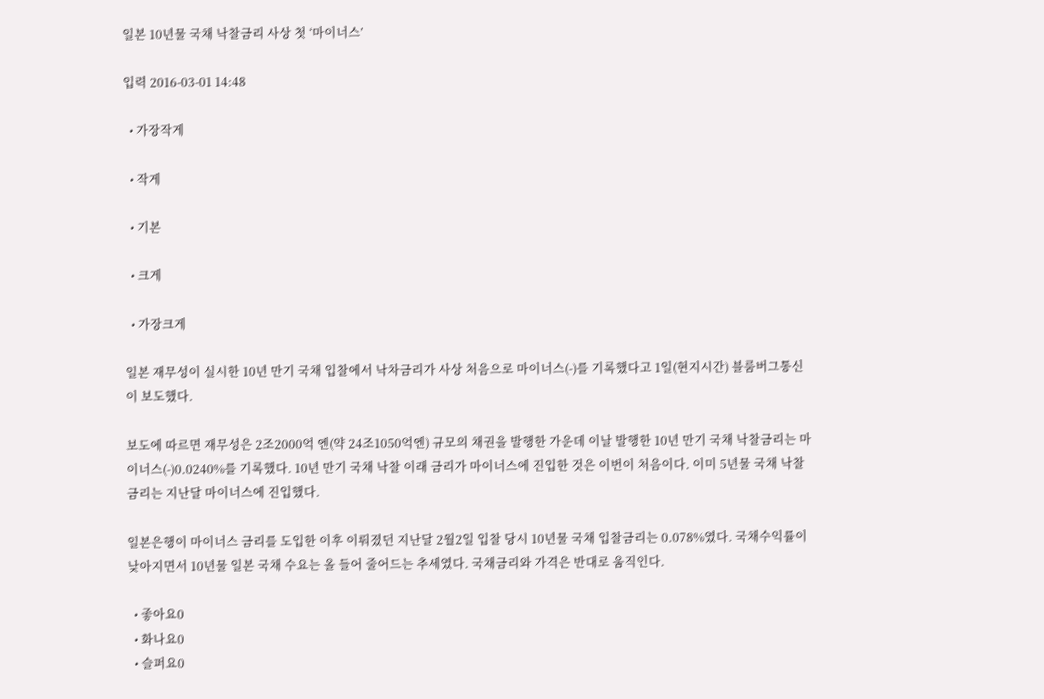일본 10년물 국채 낙찰금리 사상 첫 ‘마이너스’

입력 2016-03-01 14:48

  • 가장작게

  • 작게

  • 기본

  • 크게

  • 가장크게

일본 재무성이 실시한 10년 만기 국채 입찰에서 낙차금리가 사상 처음으로 마이너스(-)를 기록했다고 1일(현지시간) 블룸버그통신이 보도했다.

보도에 따르면 재무성은 2조2000억 엔(약 24조1050억엔) 규모의 채권을 발행한 가운데 이날 발행한 10년 만기 국채 낙찰금리는 마이너스(-)0.0240%를 기록했다. 10년 만기 국채 낙찰 이래 금리가 마이너스에 진입한 것은 이번이 처음이다. 이미 5년물 국채 낙찰금리는 지난달 마이너스에 진입했다.

일본은행이 마이너스 금리를 도입한 이후 이뤄졌던 지난달 2월2일 입찰 당시 10년물 국채 입찰금리는 0.078%였다. 국채수익률이 낮아지면서 10년물 일본 국채 수요는 올 들어 줄어드는 추세였다. 국채금리와 가격은 반대로 움직인다.

  • 좋아요0
  • 화나요0
  • 슬퍼요0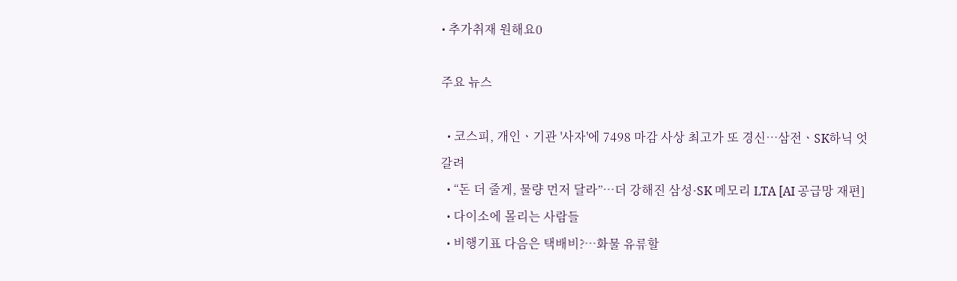• 추가취재 원해요0

주요 뉴스

  • 코스피, 개인ㆍ기관 '사자'에 7498 마감 사상 최고가 또 경신⋯삼전ㆍSK하닉 엇갈려
  • “돈 더 줄게, 물량 먼저 달라”…더 강해진 삼성·SK 메모리 LTA [AI 공급망 재편]
  • 다이소에 몰리는 사람들
  • 비행기표 다음은 택배비?⋯화물 유류할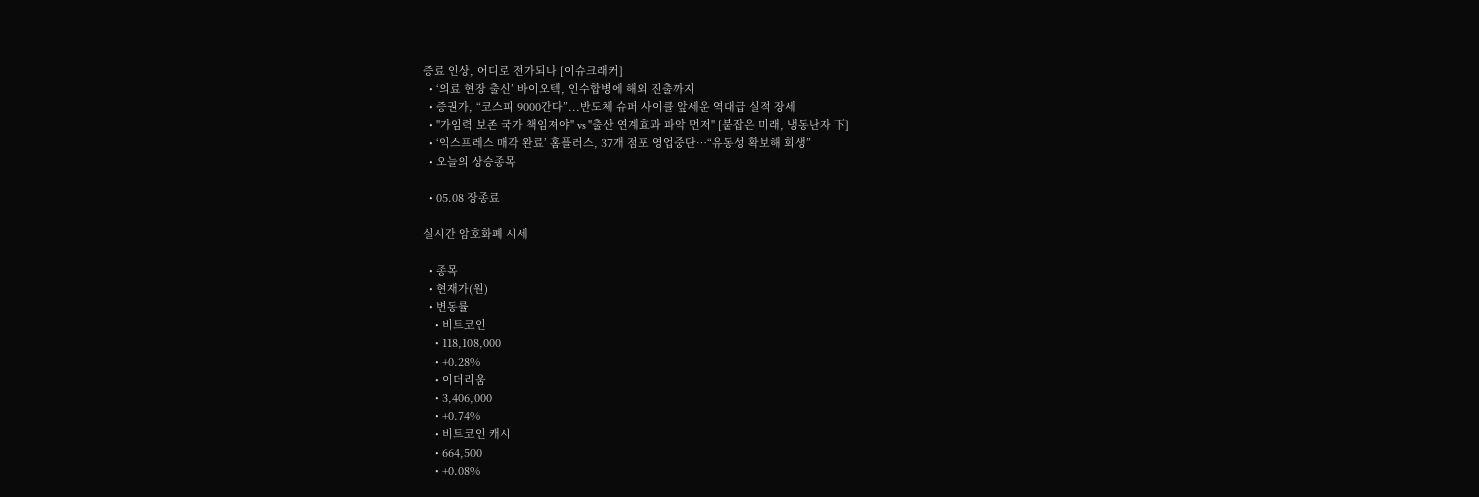증료 인상, 어디로 전가되나 [이슈크래커]
  • ‘의료 현장 출신’ 바이오텍, 인수합병에 해외 진출까지
  • 증권가, “코스피 9000간다”...반도체 슈퍼 사이클 앞세운 역대급 실적 장세
  • "가임력 보존 국가 책임져야" vs "출산 연계효과 파악 먼저" [붙잡은 미래, 냉동난자 下]
  • ‘익스프레스 매각 완료’ 홈플러스, 37개 점포 영업중단⋯“유동성 확보해 회생”
  • 오늘의 상승종목

  • 05.08 장종료

실시간 암호화폐 시세

  • 종목
  • 현재가(원)
  • 변동률
    • 비트코인
    • 118,108,000
    • +0.28%
    • 이더리움
    • 3,406,000
    • +0.74%
    • 비트코인 캐시
    • 664,500
    • +0.08%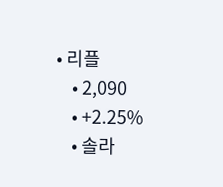• 리플
    • 2,090
    • +2.25%
    • 솔라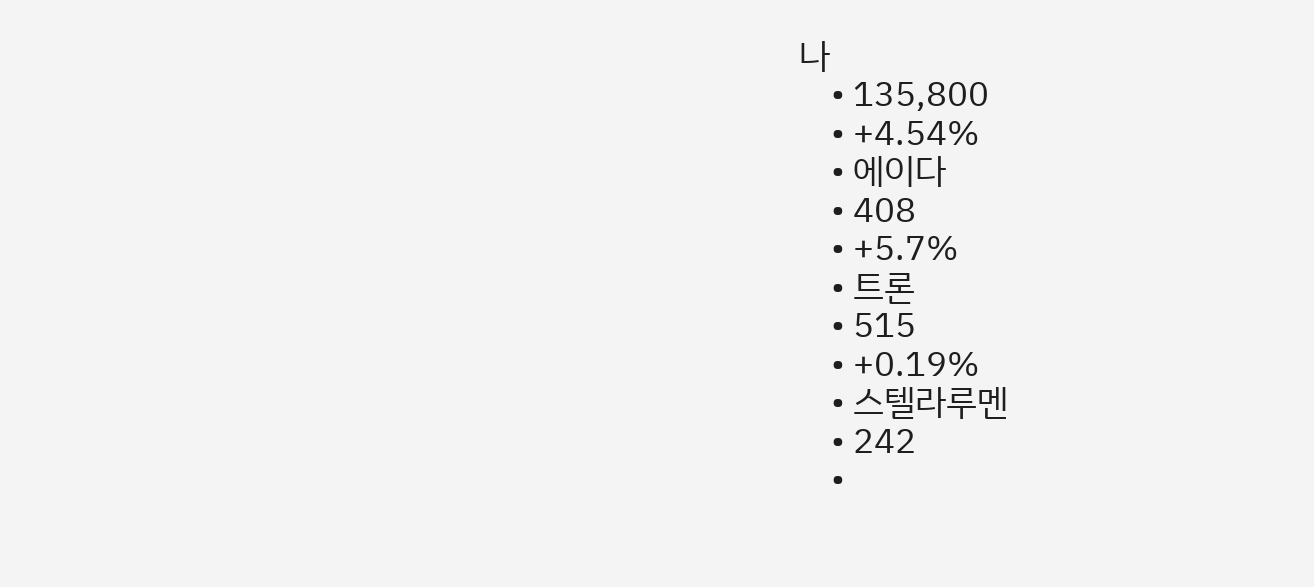나
    • 135,800
    • +4.54%
    • 에이다
    • 408
    • +5.7%
    • 트론
    • 515
    • +0.19%
    • 스텔라루멘
    • 242
    •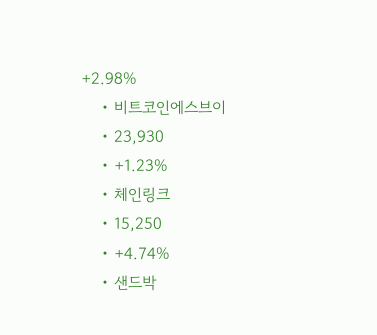+2.98%
    • 비트코인에스브이
    • 23,930
    • +1.23%
    • 체인링크
    • 15,250
    • +4.74%
    • 샌드박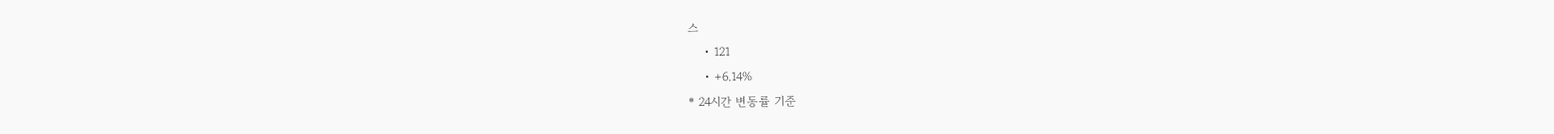스
    • 121
    • +6.14%
* 24시간 변동률 기준